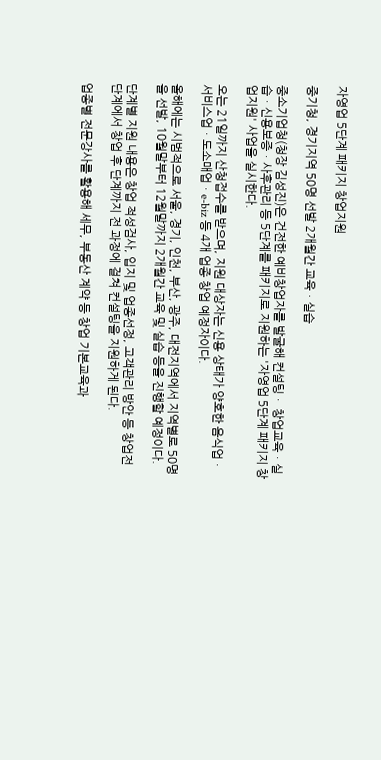자영업 5단계 패키지 창업지원

중기청, 경기지역 50명 선발 2개월간 교육ㆍ실습

중소기업청(청장 김성진)은 건전한 예비창업자를 발굴해 컨설팅ㆍ 창업교육ㆍ실습ㆍ신용보증ㆍ사후관리 등 5단계를 패키지로 지원하는 '자영업 5단계 패키지 창업지원' 사업을 실시한다.

오는 21일까지 산청접수를 받으며, 지원 대상자는 신용 상태가 양호한 음식업ㆍ서비스업ㆍ도소매업ㆍe-biz 등 4개 업종 창업 예정자이다.

올해에는 시범적으로 서울, 경기, 인천, 부산, 광주, 대전지역에서 지역별로 50명을 선발, 10월말부터 12월말까지 2개월간 교육 및 실습 등을 진행할 예정이다.

단계별 지원 내용은 창업 적성검사, 입지 및 업종선정, 고객관리 방안 등 창업전 단계에서 창업 후 단계까지 전 과정에 걸쳐 컨설팅을 지원하게 된다.

업종별 전문강사를 활용해 세무, 부동산 계약 등 창업 기본교육과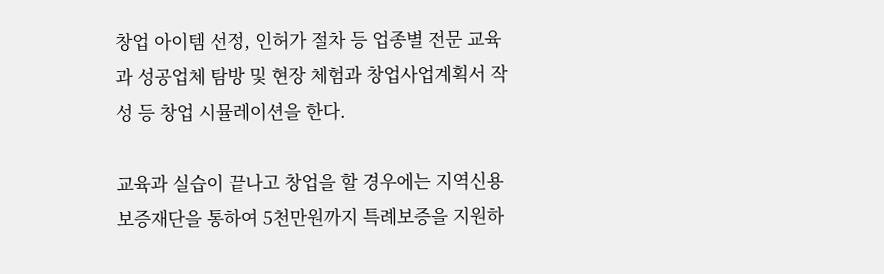창업 아이템 선정, 인허가 절차 등 업종별 전문 교육과 성공업체 탐방 및 현장 체험과 창업사업계획서 작성 등 창업 시뮬레이션을 한다.

교육과 실습이 끝나고 창업을 할 경우에는 지역신용보증재단을 통하여 5천만원까지 특례보증을 지원하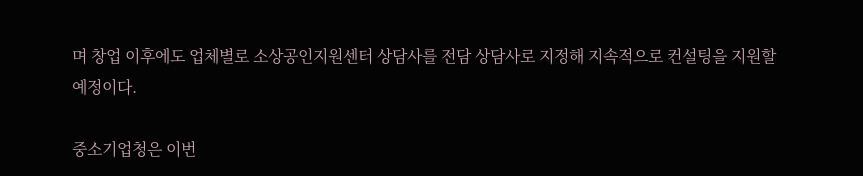며 창업 이후에도 업체별로 소상공인지원센터 상담사를 전담 상담사로 지정해 지속적으로 컨설팅을 지원할 예정이다.

중소기업청은 이번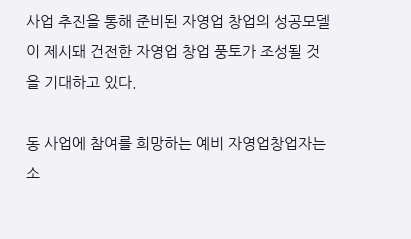사업 추진을 통해 준비된 자영업 창업의 성공모델이 제시돼 건전한 자영업 창업 풍토가 조성될 것을 기대하고 있다.

동 사업에 참여를 희망하는 예비 자영업창업자는 소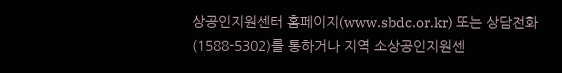상공인지원센터 홈페이지(www.sbdc.or.kr) 또는 상담전화(1588-5302)를 통하거나 지역 소상공인지원센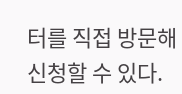터를 직접 방문해 신청할 수 있다.